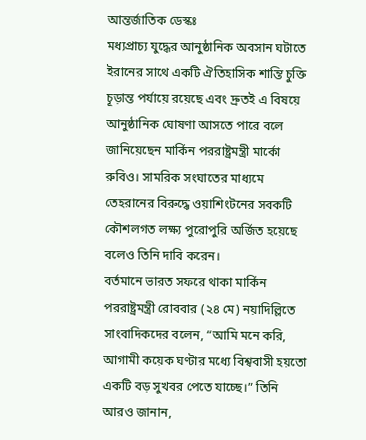আন্তর্জাতিক ডেস্কঃ
মধ্যপ্রাচ্য যুদ্ধের আনুষ্ঠানিক অবসান ঘটাতে ইরানের সাথে একটি ঐতিহাসিক শান্তি চুক্তি চূড়ান্ত পর্যায়ে রয়েছে এবং দ্রুতই এ বিষয়ে আনুষ্ঠানিক ঘোষণা আসতে পারে বলে জানিয়েছেন মার্কিন পররাষ্ট্রমন্ত্রী মার্কো রুবিও। সামরিক সংঘাতের মাধ্যমে তেহরানের বিরুদ্ধে ওয়াশিংটনের সবকটি কৌশলগত লক্ষ্য পুরোপুরি অর্জিত হয়েছে বলেও তিনি দাবি করেন।
বর্তমানে ভারত সফরে থাকা মার্কিন পররাষ্ট্রমন্ত্রী রোববার (২৪ মে) নয়াদিল্লিতে সাংবাদিকদের বলেন, “আমি মনে করি, আগামী কয়েক ঘণ্টার মধ্যে বিশ্ববাসী হয়তো একটি বড় সুখবর পেতে যাচ্ছে।” তিনি আরও জানান,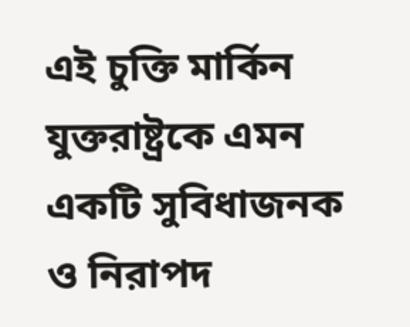এই চুক্তি মার্কিন যুক্তরাষ্ট্রকে এমন একটি সুবিধাজনক ও নিরাপদ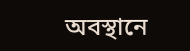অবস্থানে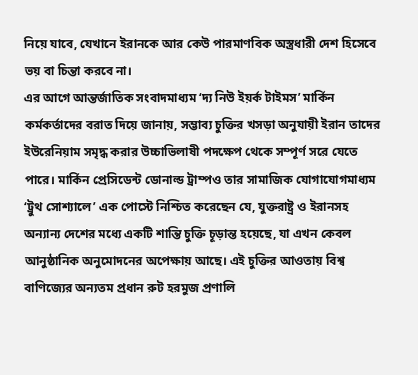নিয়ে যাবে, যেখানে ইরানকে আর কেউ পারমাণবিক অস্ত্রধারী দেশ হিসেবে ভয় বা চিন্তা করবে না।
এর আগে আন্তর্জাতিক সংবাদমাধ্যম ‘দ্য নিউ ইয়র্ক টাইমস’ মার্কিন কর্মকর্তাদের বরাত দিয়ে জানায়, সম্ভাব্য চুক্তির খসড়া অনুযায়ী ইরান তাদের ইউরেনিয়াম সমৃদ্ধ করার উচ্চাভিলাষী পদক্ষেপ থেকে সম্পূর্ণ সরে যেতে পারে। মার্কিন প্রেসিডেন্ট ডোনাল্ড ট্রাম্পও তার সামাজিক যোগাযোগমাধ্যম ‘ট্রুথ সোশ্যালে’ এক পোস্টে নিশ্চিত করেছেন যে, যুক্তরাষ্ট্র ও ইরানসহ অন্যান্য দেশের মধ্যে একটি শান্তি চুক্তি চূড়ান্ত হয়েছে, যা এখন কেবল আনুষ্ঠানিক অনুমোদনের অপেক্ষায় আছে। এই চুক্তির আওতায় বিশ্ব বাণিজ্যের অন্যতম প্রধান রুট হরমুজ প্রণালি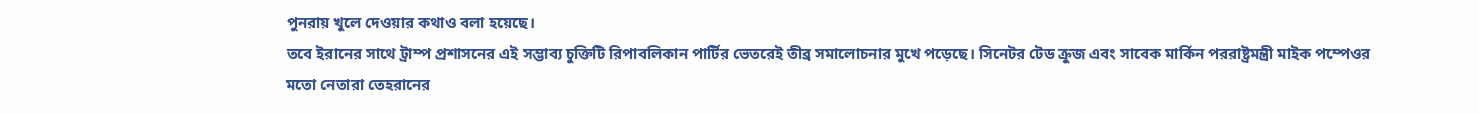পুনরায় খুলে দেওয়ার কথাও বলা হয়েছে।
তবে ইরানের সাথে ট্রাম্প প্রশাসনের এই সম্ভাব্য চুক্তিটি রিপাবলিকান পার্টির ভেতরেই তীব্র সমালোচনার মুখে পড়েছে। সিনেটর টেড ক্রুজ এবং সাবেক মার্কিন পররাষ্ট্রমন্ত্রী মাইক পম্পেওর মতো নেতারা তেহরানের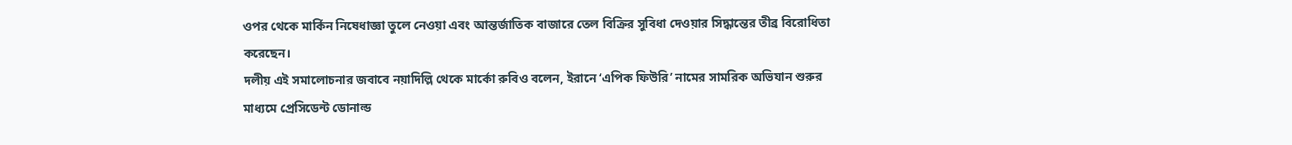ওপর থেকে মার্কিন নিষেধাজ্ঞা তুলে নেওয়া এবং আন্তর্জাতিক বাজারে তেল বিক্রির সুবিধা দেওয়ার সিদ্ধান্তের তীব্র বিরোধিতা করেছেন।
দলীয় এই সমালোচনার জবাবে নয়াদিল্লি থেকে মার্কো রুবিও বলেন, ইরানে ‘এপিক ফিউরি’ নামের সামরিক অভিযান শুরুর মাধ্যমে প্রেসিডেন্ট ডোনাল্ড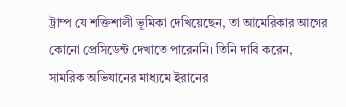ট্রাম্প যে শক্তিশালী ভূমিকা দেখিয়েছেন, তা আমেরিকার আগের কোনো প্রেসিডেন্ট দেখাতে পারেননি। তিনি দাবি করেন, সামরিক অভিযানের মাধ্যমে ইরানের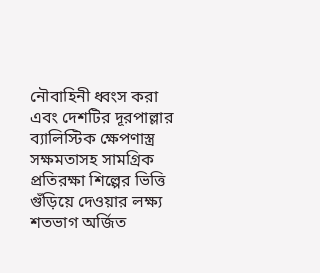নৌবাহিনী ধ্বংস করা এবং দেশটির দূরপাল্লার ব্যালিস্টিক ক্ষেপণাস্ত্র সক্ষমতাসহ সামগ্রিক প্রতিরক্ষা শিল্পের ভিত্তি গুঁড়িয়ে দেওয়ার লক্ষ্য শতভাগ অর্জিত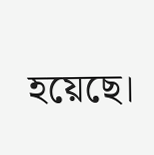হয়েছে।